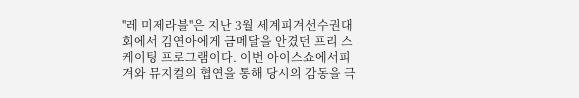''레 미제라블''은 지난 3월 세계피겨선수권대회에서 김연아에게 금메달을 안겼던 프리 스케이팅 프로그램이다. 이번 아이스쇼에서피겨와 뮤지컬의 협연을 통해 당시의 감동을 극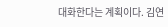대화한다는 계획이다. 김연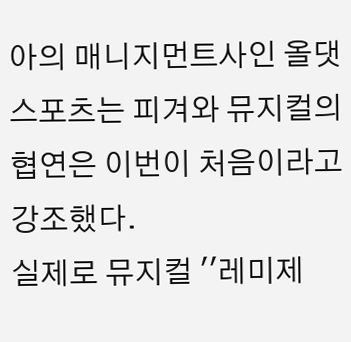아의 매니지먼트사인 올댓스포츠는 피겨와 뮤지컬의 협연은 이번이 처음이라고 강조했다.
실제로 뮤지컬 ''레미제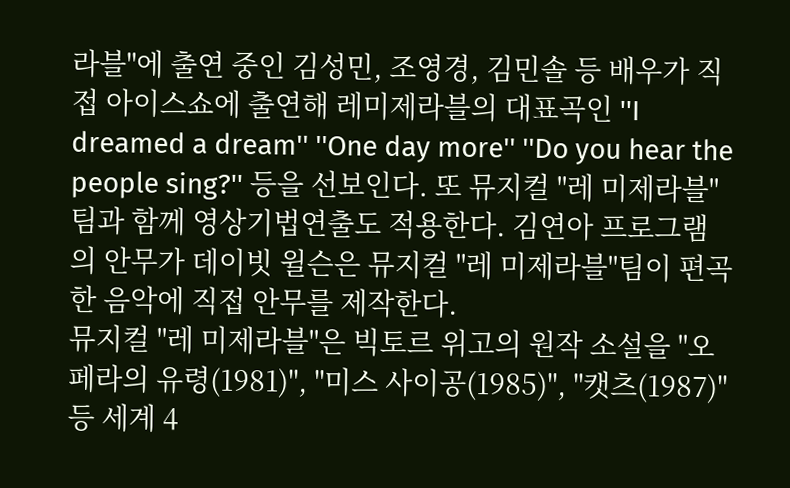라블''에 출연 중인 김성민, 조영경, 김민솔 등 배우가 직접 아이스쇼에 출연해 레미제라블의 대표곡인 ''I dreamed a dream'' ''One day more'' ''Do you hear the people sing?'' 등을 선보인다. 또 뮤지컬 ''레 미제라블''팀과 함께 영상기법연출도 적용한다. 김연아 프로그램의 안무가 데이빗 윌슨은 뮤지컬 ''레 미제라블''팀이 편곡한 음악에 직접 안무를 제작한다.
뮤지컬 ''레 미제라블''은 빅토르 위고의 원작 소설을 ''오페라의 유령(1981)'', ''미스 사이공(1985)'', ''캣츠(1987)'' 등 세계 4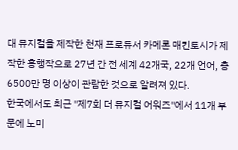대 뮤지컬을 제작한 천재 프로듀서 카메론 매킨토시가 제작한 흥행작으로 27년 간 전 세계 42개국, 22개 언어, 총 6500만 명 이상이 관람한 것으로 알려져 있다.
한국에서도 최근 ''제7회 더 뮤지컬 어워즈''에서 11개 부문에 노미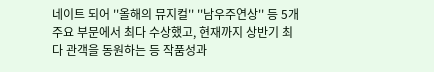네이트 되어 ''올해의 뮤지컬'' ''남우주연상'' 등 5개 주요 부문에서 최다 수상했고, 현재까지 상반기 최다 관객을 동원하는 등 작품성과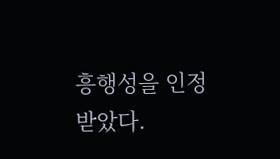흥행성을 인정받았다.